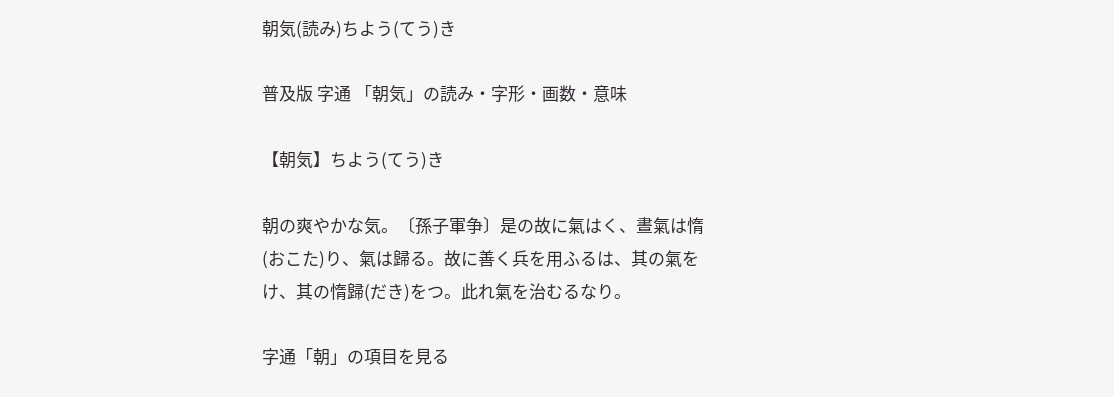朝気(読み)ちよう(てう)き

普及版 字通 「朝気」の読み・字形・画数・意味

【朝気】ちよう(てう)き

朝の爽やかな気。〔孫子軍争〕是の故に氣はく、晝氣は惰(おこた)り、氣は歸る。故に善く兵を用ふるは、其の氣をけ、其の惰歸(だき)をつ。此れ氣を治むるなり。

字通「朝」の項目を見る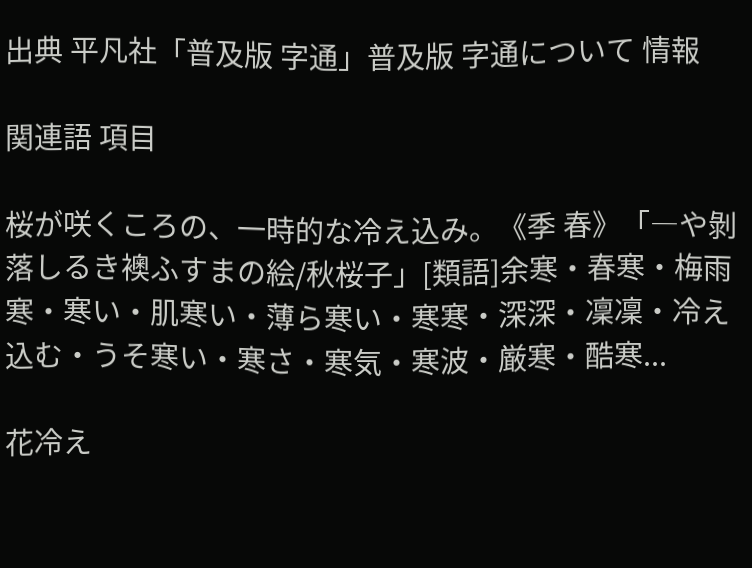出典 平凡社「普及版 字通」普及版 字通について 情報

関連語 項目

桜が咲くころの、一時的な冷え込み。《季 春》「―や剝落しるき襖ふすまの絵/秋桜子」[類語]余寒・春寒・梅雨寒・寒い・肌寒い・薄ら寒い・寒寒・深深・凜凜・冷え込む・うそ寒い・寒さ・寒気・寒波・厳寒・酷寒...

花冷え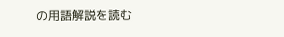の用語解説を読む